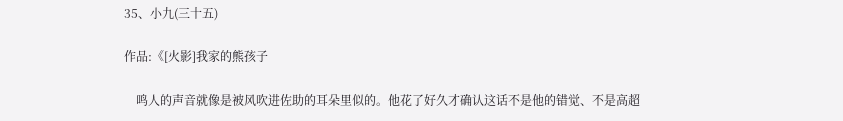35、小九(三十五)

作品:《[火影]我家的熊孩子

    鸣人的声音就像是被风吹进佐助的耳朵里似的。他花了好久才确认这话不是他的错觉、不是高超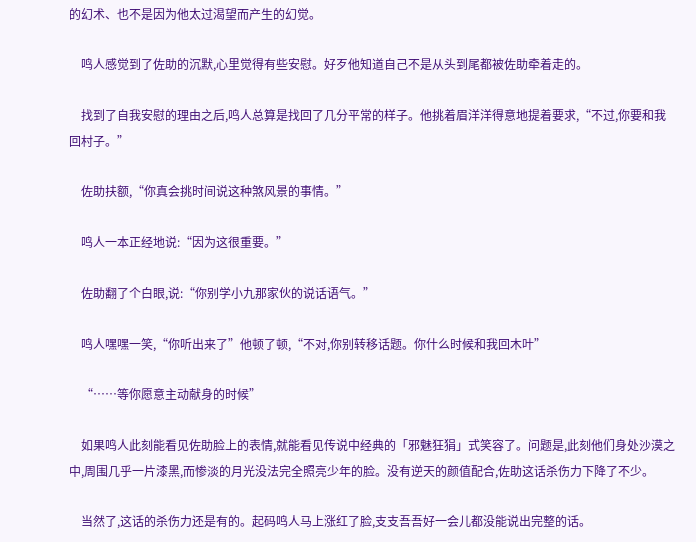的幻术、也不是因为他太过渴望而产生的幻觉。

    鸣人感觉到了佐助的沉默,心里觉得有些安慰。好歹他知道自己不是从头到尾都被佐助牵着走的。

    找到了自我安慰的理由之后,鸣人总算是找回了几分平常的样子。他挑着眉洋洋得意地提着要求,“不过,你要和我回村子。”

    佐助扶额,“你真会挑时间说这种煞风景的事情。”

    鸣人一本正经地说:“因为这很重要。”

    佐助翻了个白眼,说:“你别学小九那家伙的说话语气。”

    鸣人嘿嘿一笑,“你听出来了”他顿了顿,“不对,你别转移话题。你什么时候和我回木叶”

    “……等你愿意主动献身的时候”

    如果鸣人此刻能看见佐助脸上的表情,就能看见传说中经典的「邪魅狂狷」式笑容了。问题是,此刻他们身处沙漠之中,周围几乎一片漆黑,而惨淡的月光没法完全照亮少年的脸。没有逆天的颜值配合,佐助这话杀伤力下降了不少。

    当然了,这话的杀伤力还是有的。起码鸣人马上涨红了脸,支支吾吾好一会儿都没能说出完整的话。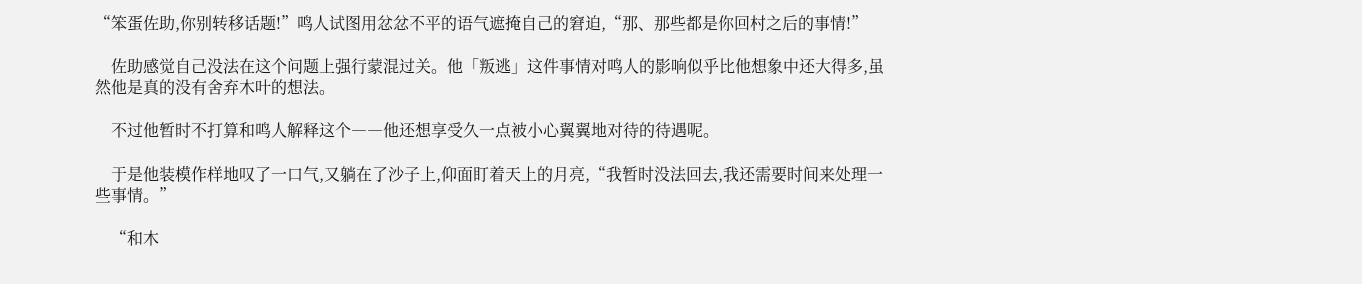“笨蛋佐助,你别转移话题!”鸣人试图用忿忿不平的语气遮掩自己的窘迫,“那、那些都是你回村之后的事情!”

    佐助感觉自己没法在这个问题上强行蒙混过关。他「叛逃」这件事情对鸣人的影响似乎比他想象中还大得多,虽然他是真的没有舍弃木叶的想法。

    不过他暂时不打算和鸣人解释这个――他还想享受久一点被小心翼翼地对待的待遇呢。

    于是他装模作样地叹了一口气,又躺在了沙子上,仰面盯着天上的月亮,“我暂时没法回去,我还需要时间来处理一些事情。”

    “和木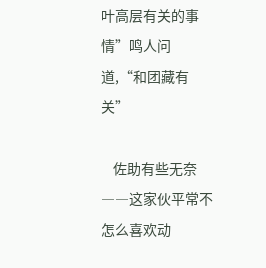叶高层有关的事情”鸣人问道,“和团藏有关”

    佐助有些无奈――这家伙平常不怎么喜欢动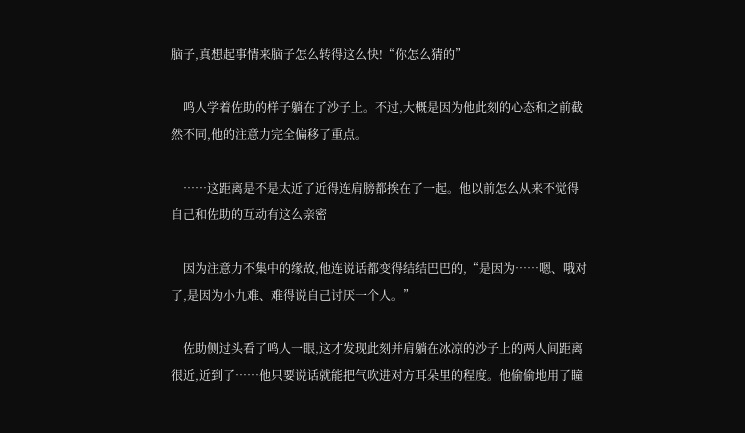脑子,真想起事情来脑子怎么转得这么快!“你怎么猜的”

    鸣人学着佐助的样子躺在了沙子上。不过,大概是因为他此刻的心态和之前截然不同,他的注意力完全偏移了重点。

    ……这距离是不是太近了近得连肩膀都挨在了一起。他以前怎么从来不觉得自己和佐助的互动有这么亲密

    因为注意力不集中的缘故,他连说话都变得结结巴巴的,“是因为……嗯、哦对了,是因为小九难、难得说自己讨厌一个人。”

    佐助侧过头看了鸣人一眼,这才发现此刻并肩躺在冰凉的沙子上的两人间距离很近,近到了……他只要说话就能把气吹进对方耳朵里的程度。他偷偷地用了瞳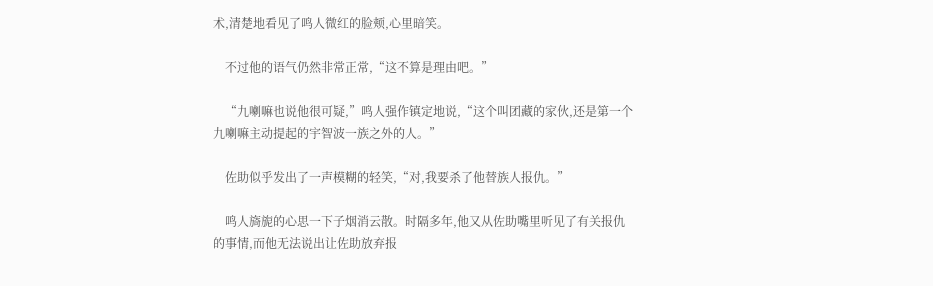术,清楚地看见了鸣人微红的脸颊,心里暗笑。

    不过他的语气仍然非常正常,“这不算是理由吧。”

    “九喇嘛也说他很可疑,”鸣人强作镇定地说,“这个叫团藏的家伙,还是第一个九喇嘛主动提起的宇智波一族之外的人。”

    佐助似乎发出了一声模糊的轻笑,“对,我要杀了他替族人报仇。”

    鸣人旖旎的心思一下子烟消云散。时隔多年,他又从佐助嘴里听见了有关报仇的事情,而他无法说出让佐助放弃报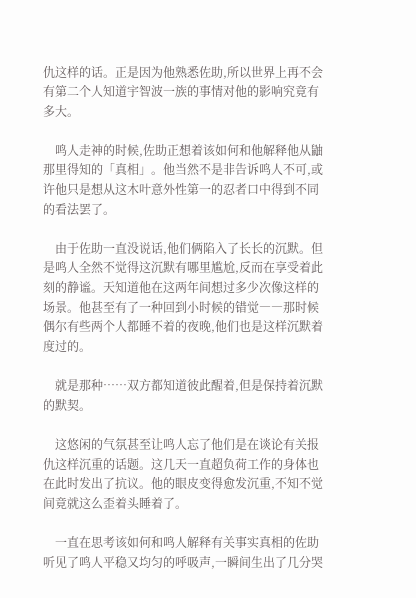仇这样的话。正是因为他熟悉佐助,所以世界上再不会有第二个人知道宇智波一族的事情对他的影响究竟有多大。

    鸣人走神的时候,佐助正想着该如何和他解释他从鼬那里得知的「真相」。他当然不是非告诉鸣人不可,或许他只是想从这木叶意外性第一的忍者口中得到不同的看法罢了。

    由于佐助一直没说话,他们俩陷入了长长的沉默。但是鸣人全然不觉得这沉默有哪里尴尬,反而在享受着此刻的静谧。天知道他在这两年间想过多少次像这样的场景。他甚至有了一种回到小时候的错觉――那时候偶尔有些两个人都睡不着的夜晚,他们也是这样沉默着度过的。

    就是那种……双方都知道彼此醒着,但是保持着沉默的默契。

    这悠闲的气氛甚至让鸣人忘了他们是在谈论有关报仇这样沉重的话题。这几天一直超负荷工作的身体也在此时发出了抗议。他的眼皮变得愈发沉重,不知不觉间竟就这么歪着头睡着了。

    一直在思考该如何和鸣人解释有关事实真相的佐助听见了鸣人平稳又均匀的呼吸声,一瞬间生出了几分哭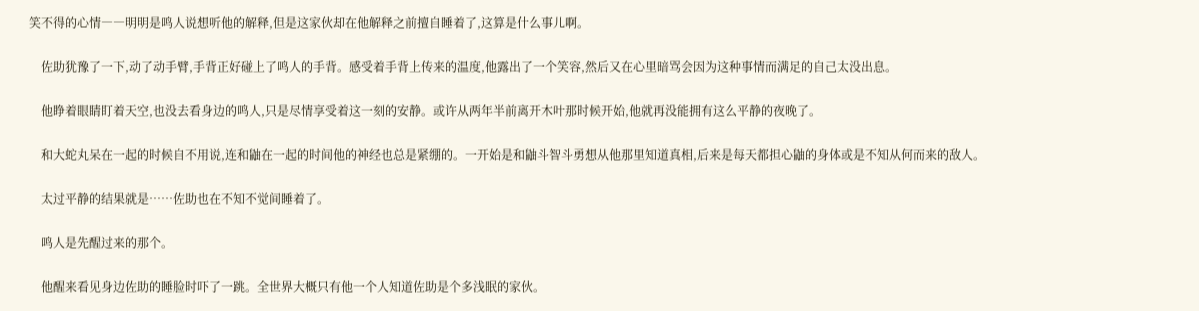笑不得的心情――明明是鸣人说想听他的解释,但是这家伙却在他解释之前擅自睡着了,这算是什么事儿啊。

    佐助犹豫了一下,动了动手臂,手背正好碰上了鸣人的手背。感受着手背上传来的温度,他露出了一个笑容,然后又在心里暗骂会因为这种事情而满足的自己太没出息。

    他睁着眼睛盯着天空,也没去看身边的鸣人,只是尽情享受着这一刻的安静。或许从两年半前离开木叶那时候开始,他就再没能拥有这么平静的夜晚了。

    和大蛇丸呆在一起的时候自不用说,连和鼬在一起的时间他的神经也总是紧绷的。一开始是和鼬斗智斗勇想从他那里知道真相,后来是每天都担心鼬的身体或是不知从何而来的敌人。

    太过平静的结果就是……佐助也在不知不觉间睡着了。

    鸣人是先醒过来的那个。

    他醒来看见身边佐助的睡脸时吓了一跳。全世界大概只有他一个人知道佐助是个多浅眠的家伙。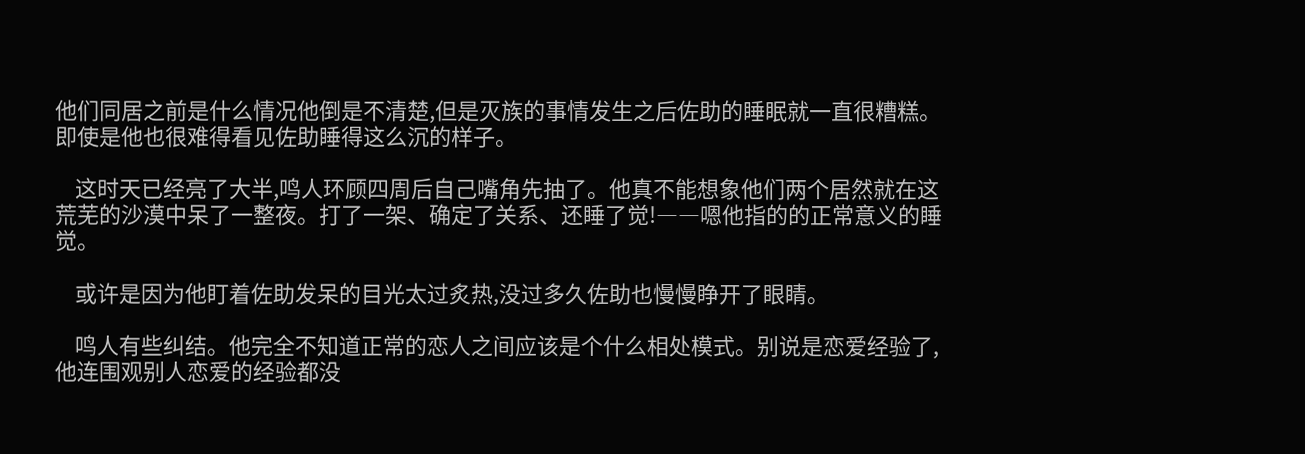他们同居之前是什么情况他倒是不清楚,但是灭族的事情发生之后佐助的睡眠就一直很糟糕。即使是他也很难得看见佐助睡得这么沉的样子。

    这时天已经亮了大半,鸣人环顾四周后自己嘴角先抽了。他真不能想象他们两个居然就在这荒芜的沙漠中呆了一整夜。打了一架、确定了关系、还睡了觉!――嗯他指的的正常意义的睡觉。

    或许是因为他盯着佐助发呆的目光太过炙热,没过多久佐助也慢慢睁开了眼睛。

    鸣人有些纠结。他完全不知道正常的恋人之间应该是个什么相处模式。别说是恋爱经验了,他连围观别人恋爱的经验都没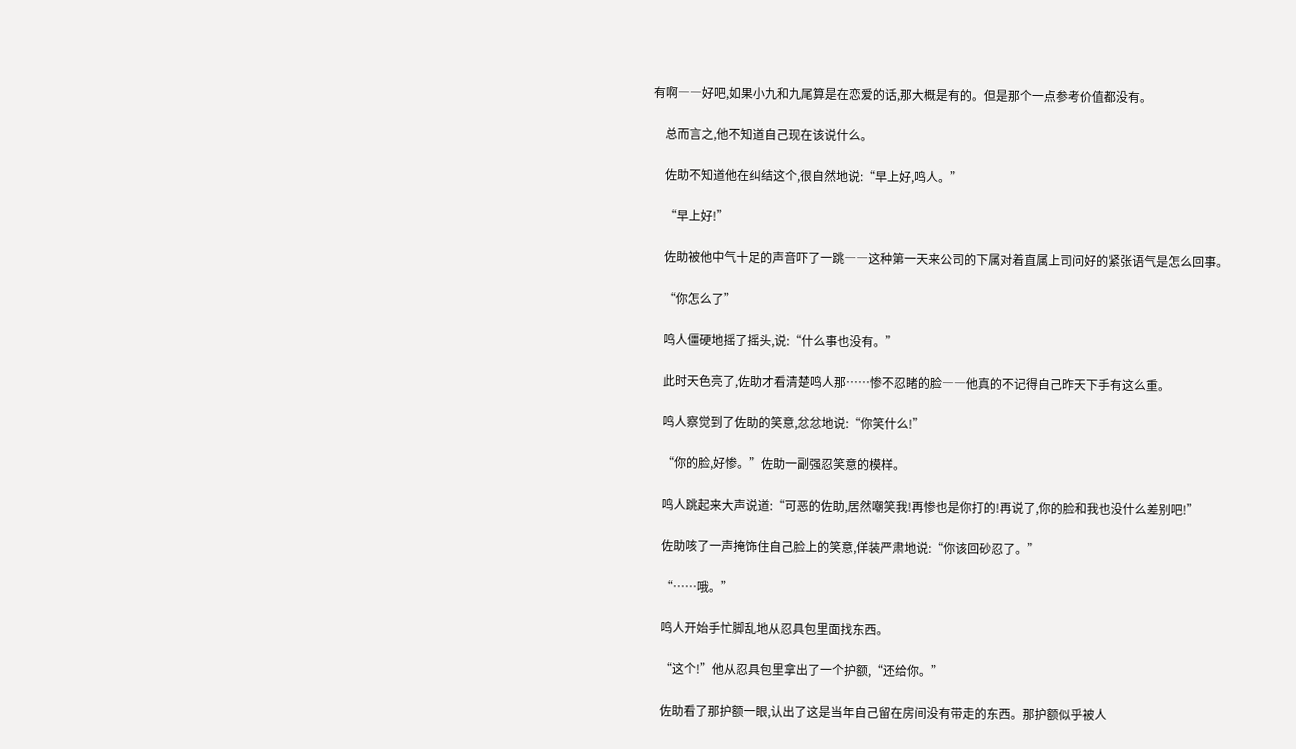有啊――好吧,如果小九和九尾算是在恋爱的话,那大概是有的。但是那个一点参考价值都没有。

    总而言之,他不知道自己现在该说什么。

    佐助不知道他在纠结这个,很自然地说:“早上好,鸣人。”

    “早上好!”

    佐助被他中气十足的声音吓了一跳――这种第一天来公司的下属对着直属上司问好的紧张语气是怎么回事。

    “你怎么了”

    鸣人僵硬地摇了摇头,说:“什么事也没有。”

    此时天色亮了,佐助才看清楚鸣人那……惨不忍睹的脸――他真的不记得自己昨天下手有这么重。

    鸣人察觉到了佐助的笑意,忿忿地说:“你笑什么!”

    “你的脸,好惨。”佐助一副强忍笑意的模样。

    鸣人跳起来大声说道:“可恶的佐助,居然嘲笑我!再惨也是你打的!再说了,你的脸和我也没什么差别吧!”

    佐助咳了一声掩饰住自己脸上的笑意,佯装严肃地说:“你该回砂忍了。”

    “……哦。”

    鸣人开始手忙脚乱地从忍具包里面找东西。

    “这个!”他从忍具包里拿出了一个护额,“还给你。”

    佐助看了那护额一眼,认出了这是当年自己留在房间没有带走的东西。那护额似乎被人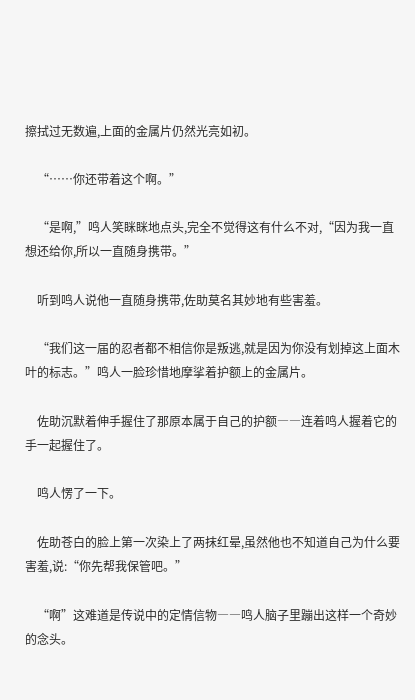擦拭过无数遍,上面的金属片仍然光亮如初。

    “……你还带着这个啊。”

    “是啊,”鸣人笑眯眯地点头,完全不觉得这有什么不对,“因为我一直想还给你,所以一直随身携带。”

    听到鸣人说他一直随身携带,佐助莫名其妙地有些害羞。

    “我们这一届的忍者都不相信你是叛逃,就是因为你没有划掉这上面木叶的标志。”鸣人一脸珍惜地摩挲着护额上的金属片。

    佐助沉默着伸手握住了那原本属于自己的护额――连着鸣人握着它的手一起握住了。

    鸣人愣了一下。

    佐助苍白的脸上第一次染上了两抹红晕,虽然他也不知道自己为什么要害羞,说:“你先帮我保管吧。”

    “啊”这难道是传说中的定情信物――鸣人脑子里蹦出这样一个奇妙的念头。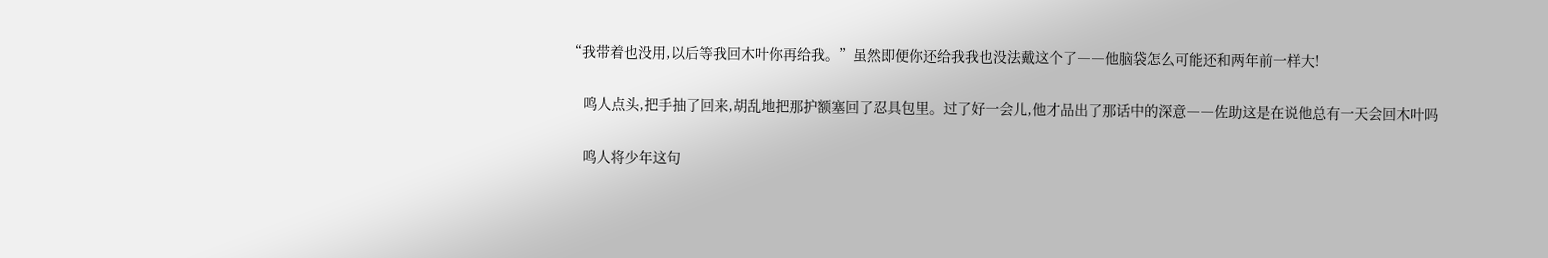“我带着也没用,以后等我回木叶你再给我。”虽然即便你还给我我也没法戴这个了――他脑袋怎么可能还和两年前一样大!

    鸣人点头,把手抽了回来,胡乱地把那护额塞回了忍具包里。过了好一会儿,他才品出了那话中的深意――佐助这是在说他总有一天会回木叶吗

    鸣人将少年这句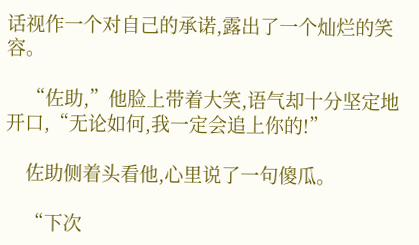话视作一个对自己的承诺,露出了一个灿烂的笑容。

    “佐助,”他脸上带着大笑,语气却十分坚定地开口,“无论如何,我一定会追上你的!”

    佐助侧着头看他,心里说了一句傻瓜。

    “下次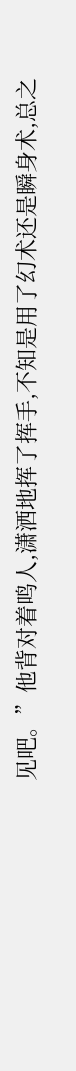见吧。”他背对着鸣人,潇洒地挥了挥手,不知是用了幻术还是瞬身术,总之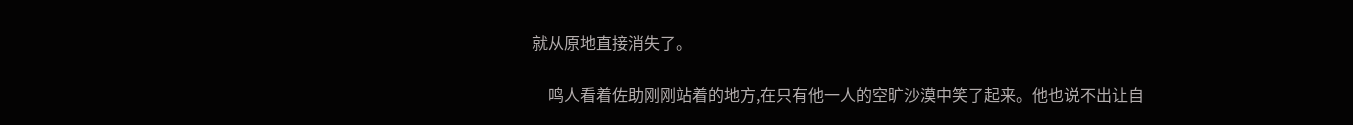就从原地直接消失了。

    鸣人看着佐助刚刚站着的地方,在只有他一人的空旷沙漠中笑了起来。他也说不出让自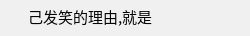己发笑的理由,就是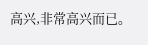高兴,非常高兴而已。